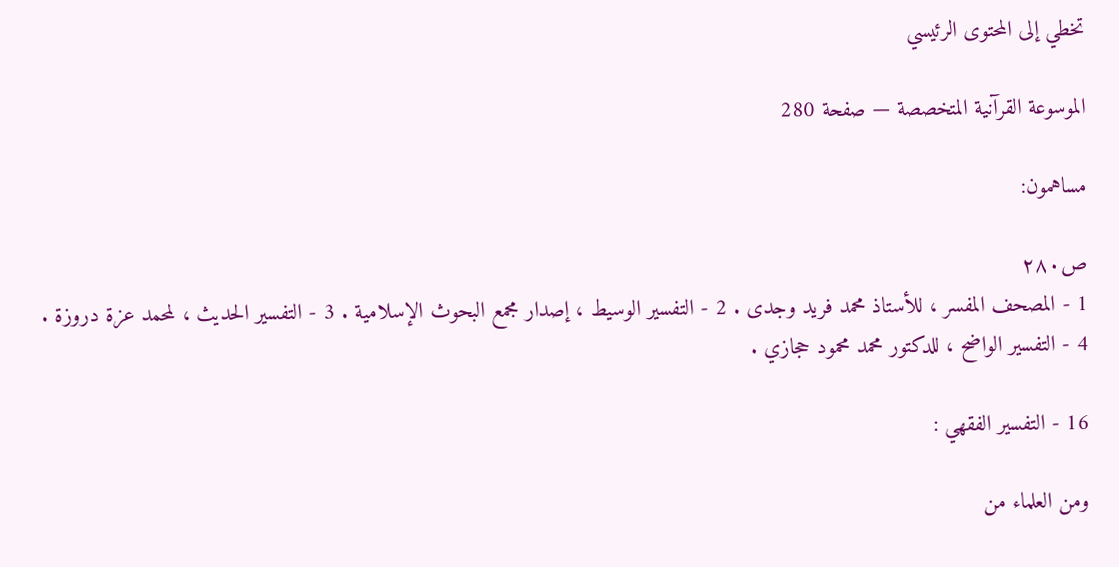تخطي إلى المحتوى الرئيسي

الموسوعة القرآنية المتخصصة — صفحة 280

مساهمون:

ص٢٨٠
1 - المصحف المفسر ، للأستاذ محمد فريد وجدى . 2 - التفسير الوسيط ، إصدار مجمع البحوث الإسلامية . 3 - التفسير الحديث ، لمحمد عزة دروزة . 4 - التفسير الواضح ، للدكتور محمد محمود حجازي .

16 - التفسير الفقهي :

ومن العلماء من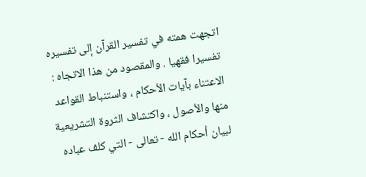اتجهت همته في تفسير القرآن إلى تفسيره تفسيرا فقهيا . والمقصود من هذا الاتجاه : الاعتناء بآيات الأحكام ، واستنباط القواعد منها والأصول ، واكتشاف الثروة التشريعية لبيان أحكام الله - تعالى - التي كلف عباده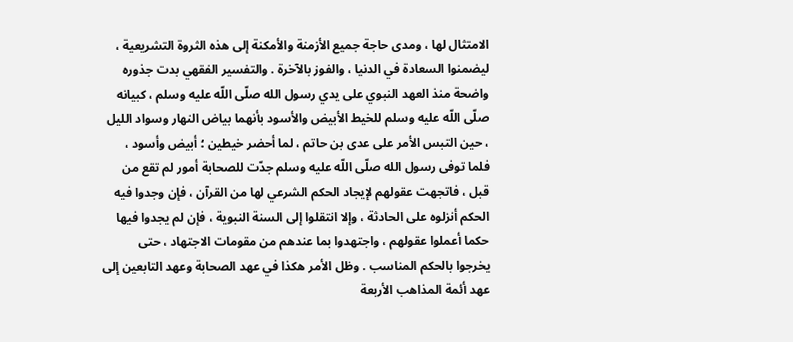الامتثال لها ، ومدى حاجة جميع الأزمنة والأمكنة إلى هذه الثروة التشريعية ، ليضمنوا السعادة في الدنيا ، والفوز بالآخرة . والتفسير الفقهي بدت جذوره واضحة منذ العهد النبوي على يدي رسول الله صلّى اللّه عليه وسلم ، كبيانه صلّى اللّه عليه وسلم للخيط الأبيض والأسود بأنهما بياض النهار وسواد الليل ، حين التبس الأمر على عدى بن حاتم ، لما أحضر خيطين ؛ أبيض وأسود ، فلما توفى رسول الله صلّى اللّه عليه وسلم جدّت للصحابة أمور لم تقع من قبل ، فاتجهت عقولهم لإيجاد الحكم الشرعي لها من القرآن ، فإن وجدوا فيه الحكم أنزلوه على الحادثة ، وإلا انتقلوا إلى السنة النبوية ، فإن لم يجدوا فيها حكما أعملوا عقولهم ، واجتهدوا بما عندهم من مقومات الاجتهاد ، حتى يخرجوا بالحكم المناسب . وظل الأمر هكذا في عهد الصحابة وعهد التابعين إلى عهد أئمة المذاهب الأربعة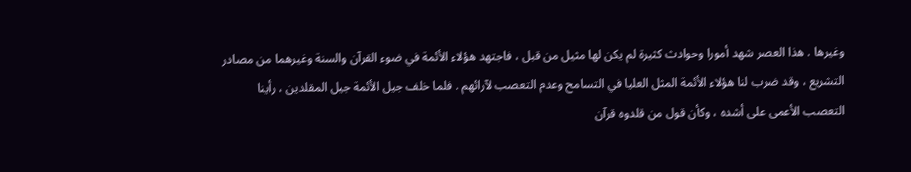وغيرها . هذا العصر شهد أمورا وحوادث كثيرة لم يكن لها مثيل من قبل ، فاجتهد هؤلاء الأئمة في ضوء القرآن والسنة وغيرهما من مصادر التشريع ، وقد ضرب لنا هؤلاء الأئمة المثل العليا في التسامح وعدم التعصب لآرائهم . فلما خلف جيل الأئمة جيل المقلدين ، رأينا التعصب الأعمى على أشده ، وكأن قول من قلدوه قرآن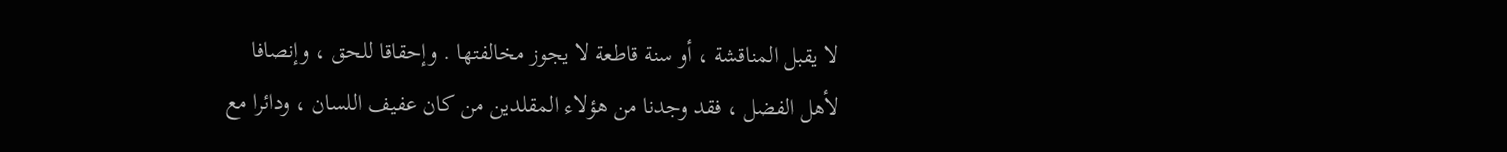لا يقبل المناقشة ، أو سنة قاطعة لا يجوز مخالفتها . وإحقاقا للحق ، وإنصافا لأهل الفضل ، فقد وجدنا من هؤلاء المقلدين من كان عفيف اللسان ، ودائرا مع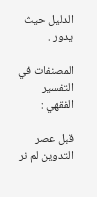الدليل حيث يدور .

المصنفات في التفسير الفقهي :

قبل عصر التدوين لم نر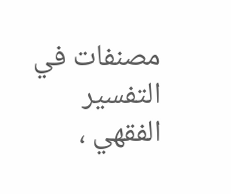مصنفات في التفسير الفقهي ،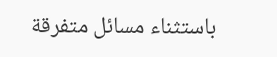باستثناء مسائل متفرقة